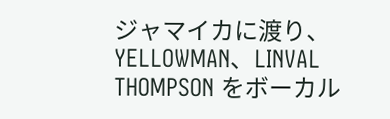ジャマイカに渡り、YELLOWMAN、LINVAL THOMPSON をボーカル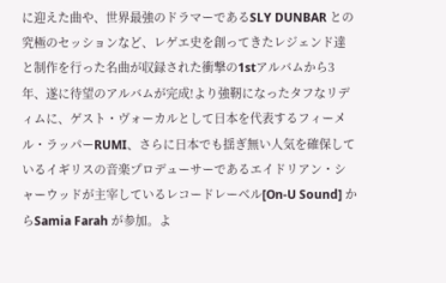に迎えた曲や、世界最強のドラマーであるSLY DUNBAR との究極のセッションなど、レゲエ史を創ってきたレジェンド達と制作を行った名曲が収録された衝撃の1stアルバムから3年、遂に待望のアルバムが完成!より強靭になったタフなリディムに、ゲスト・ヴォーカルとして日本を代表するフィーメル・ラッパーRUMI、さらに日本でも揺ぎ無い人気を確保しているイギリスの音楽プロデューサーであるエイドリアン・シャーウッドが主宰しているレコードレーベル[On-U Sound] からSamia Farah が参加。よ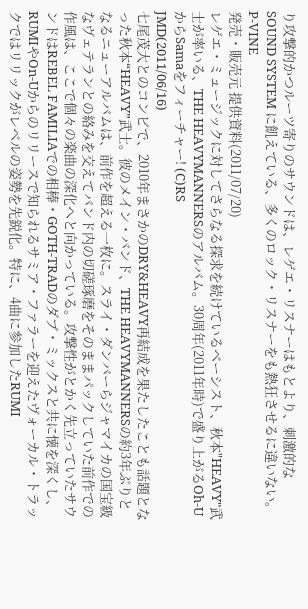り攻撃的かつルーツ寄りのサウンドは、レゲエ・リスナーはもとより、刺激的なSOUND SYSTEM に飢えている、多くのロック・リスナーをも熱狂させるに違いない。
P-VINE
発売・販売元 提供資料(2011/07/20)
レゲエ・ミュージックに対してさらなる探求を続けているベーシスト、秋本"HEAVY"武士が率いる、THE HEAVYMANNERSのアルバム。30周年(2011年時)で盛り上がるOh-UからSamaをフィーチャー! (C)RS
JMD(2011/06/16)
七尾茂大とのコンビで、2010年まさかのDRY&HEAVY再結成を果たしたことも話題となった秋本“HEAVY”武士。彼のメイン・バンド、THE HEAVYMANNERSの約3年ぶりとなるニューアルバムは、前作を超える一枚に。スライ・ダンバーらジャマイカの国宝級なヴェテランとの絡みを交えてバンド内の切磋琢磨をそのままパックしていた前作での作風は、ここで個々の楽曲の深化へと向かっている。攻撃性がとかく先立っていたサウンドはREBEL FAMILIAでの相棒・GOTH-TRADのダブ・ミックスと共に懐を深くし、RUMIやOn-Uからのリリースで知られるサミア・ファラーを迎えたヴォーカル・トラックではリリックがレベルの姿勢を先鋭化。特に、4曲に参加したRUMI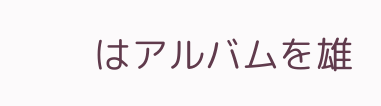はアルバムを雄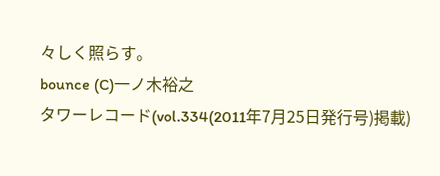々しく照らす。
bounce (C)一ノ木裕之
タワーレコード(vol.334(2011年7月25日発行号)掲載)